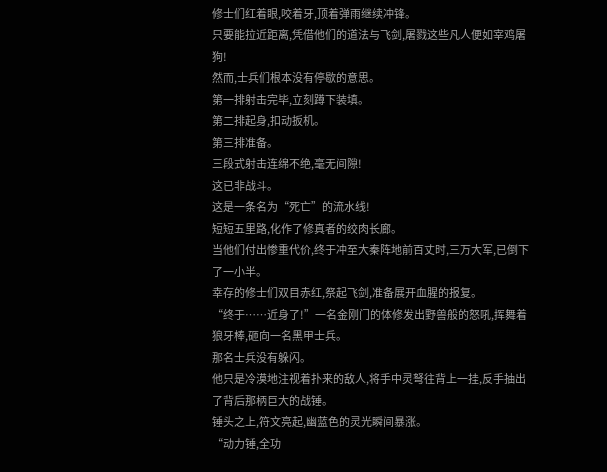修士们红着眼,咬着牙,顶着弹雨继续冲锋。
只要能拉近距离,凭借他们的道法与飞剑,屠戮这些凡人便如宰鸡屠狗!
然而,士兵们根本没有停歇的意思。
第一排射击完毕,立刻蹲下装填。
第二排起身,扣动扳机。
第三排准备。
三段式射击连绵不绝,毫无间隙!
这已非战斗。
这是一条名为“死亡”的流水线!
短短五里路,化作了修真者的绞肉长廊。
当他们付出惨重代价,终于冲至大秦阵地前百丈时,三万大军,已倒下了一小半。
幸存的修士们双目赤红,祭起飞剑,准备展开血腥的报复。
“终于……近身了!”一名金刚门的体修发出野兽般的怒吼,挥舞着狼牙棒,砸向一名黑甲士兵。
那名士兵没有躲闪。
他只是冷漠地注视着扑来的敌人,将手中灵弩往背上一挂,反手抽出了背后那柄巨大的战锤。
锤头之上,符文亮起,幽蓝色的灵光瞬间暴涨。
“动力锤,全功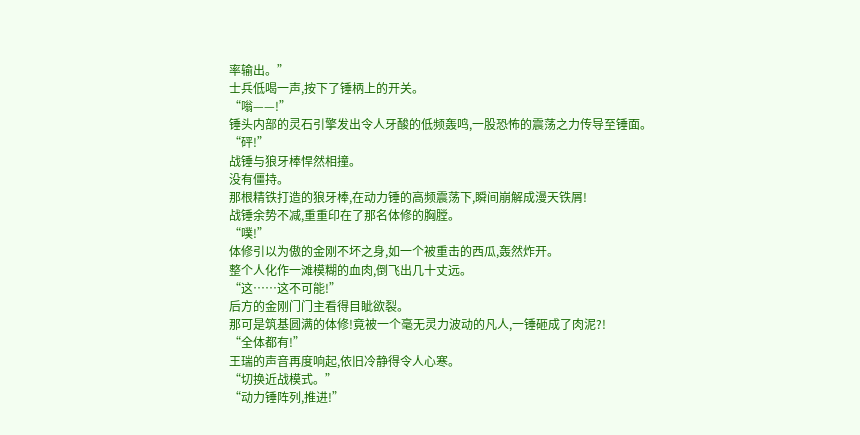率输出。”
士兵低喝一声,按下了锤柄上的开关。
“嗡——!”
锤头内部的灵石引擎发出令人牙酸的低频轰鸣,一股恐怖的震荡之力传导至锤面。
“砰!”
战锤与狼牙棒悍然相撞。
没有僵持。
那根精铁打造的狼牙棒,在动力锤的高频震荡下,瞬间崩解成漫天铁屑!
战锤余势不减,重重印在了那名体修的胸膛。
“噗!”
体修引以为傲的金刚不坏之身,如一个被重击的西瓜,轰然炸开。
整个人化作一滩模糊的血肉,倒飞出几十丈远。
“这……这不可能!”
后方的金刚门门主看得目眦欲裂。
那可是筑基圆满的体修!竟被一个毫无灵力波动的凡人,一锤砸成了肉泥?!
“全体都有!”
王瑞的声音再度响起,依旧冷静得令人心寒。
“切换近战模式。”
“动力锤阵列,推进!”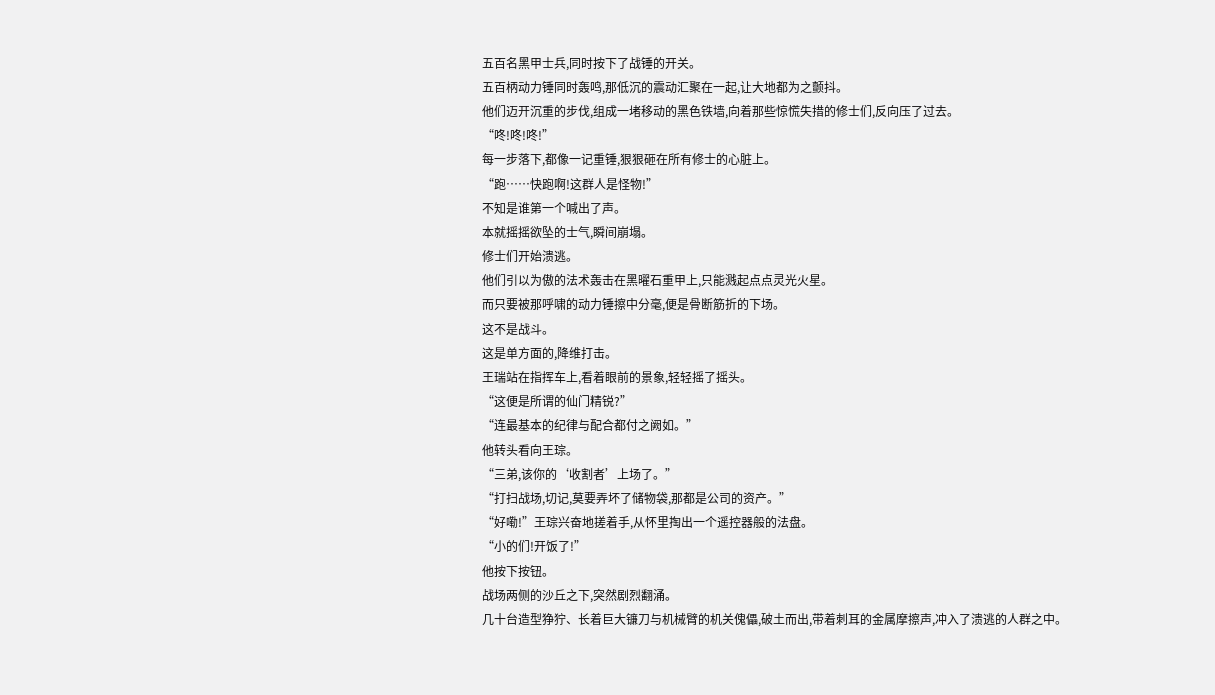五百名黑甲士兵,同时按下了战锤的开关。
五百柄动力锤同时轰鸣,那低沉的震动汇聚在一起,让大地都为之颤抖。
他们迈开沉重的步伐,组成一堵移动的黑色铁墙,向着那些惊慌失措的修士们,反向压了过去。
“咚!咚!咚!”
每一步落下,都像一记重锤,狠狠砸在所有修士的心脏上。
“跑……快跑啊!这群人是怪物!”
不知是谁第一个喊出了声。
本就摇摇欲坠的士气,瞬间崩塌。
修士们开始溃逃。
他们引以为傲的法术轰击在黑曜石重甲上,只能溅起点点灵光火星。
而只要被那呼啸的动力锤擦中分毫,便是骨断筋折的下场。
这不是战斗。
这是单方面的,降维打击。
王瑞站在指挥车上,看着眼前的景象,轻轻摇了摇头。
“这便是所谓的仙门精锐?”
“连最基本的纪律与配合都付之阙如。”
他转头看向王琮。
“三弟,该你的‘收割者’上场了。”
“打扫战场,切记,莫要弄坏了储物袋,那都是公司的资产。”
“好嘞!”王琮兴奋地搓着手,从怀里掏出一个遥控器般的法盘。
“小的们!开饭了!”
他按下按钮。
战场两侧的沙丘之下,突然剧烈翻涌。
几十台造型狰狞、长着巨大镰刀与机械臂的机关傀儡,破土而出,带着刺耳的金属摩擦声,冲入了溃逃的人群之中。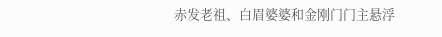赤发老祖、白眉婆婆和金刚门门主悬浮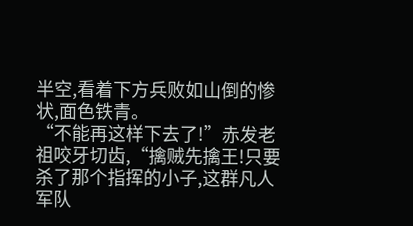半空,看着下方兵败如山倒的惨状,面色铁青。
“不能再这样下去了!”赤发老祖咬牙切齿,“擒贼先擒王!只要杀了那个指挥的小子,这群凡人军队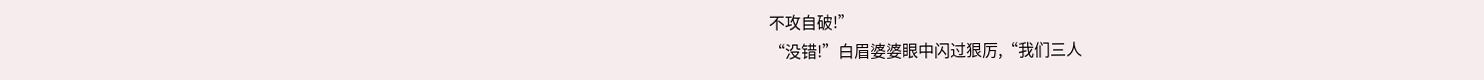不攻自破!”
“没错!”白眉婆婆眼中闪过狠厉,“我们三人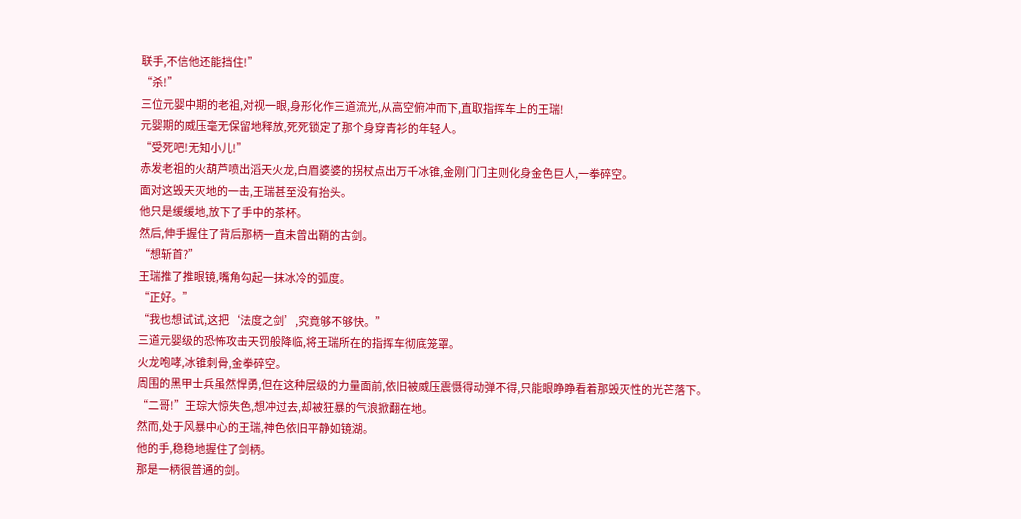联手,不信他还能挡住!”
“杀!”
三位元婴中期的老祖,对视一眼,身形化作三道流光,从高空俯冲而下,直取指挥车上的王瑞!
元婴期的威压毫无保留地释放,死死锁定了那个身穿青衫的年轻人。
“受死吧!无知小儿!”
赤发老祖的火葫芦喷出滔天火龙,白眉婆婆的拐杖点出万千冰锥,金刚门门主则化身金色巨人,一拳碎空。
面对这毁天灭地的一击,王瑞甚至没有抬头。
他只是缓缓地,放下了手中的茶杯。
然后,伸手握住了背后那柄一直未曾出鞘的古剑。
“想斩首?”
王瑞推了推眼镜,嘴角勾起一抹冰冷的弧度。
“正好。”
“我也想试试,这把‘法度之剑’,究竟够不够快。”
三道元婴级的恐怖攻击天罚般降临,将王瑞所在的指挥车彻底笼罩。
火龙咆哮,冰锥刺骨,金拳碎空。
周围的黑甲士兵虽然悍勇,但在这种层级的力量面前,依旧被威压震慑得动弹不得,只能眼睁睁看着那毁灭性的光芒落下。
“二哥!”王琮大惊失色,想冲过去,却被狂暴的气浪掀翻在地。
然而,处于风暴中心的王瑞,神色依旧平静如镜湖。
他的手,稳稳地握住了剑柄。
那是一柄很普通的剑。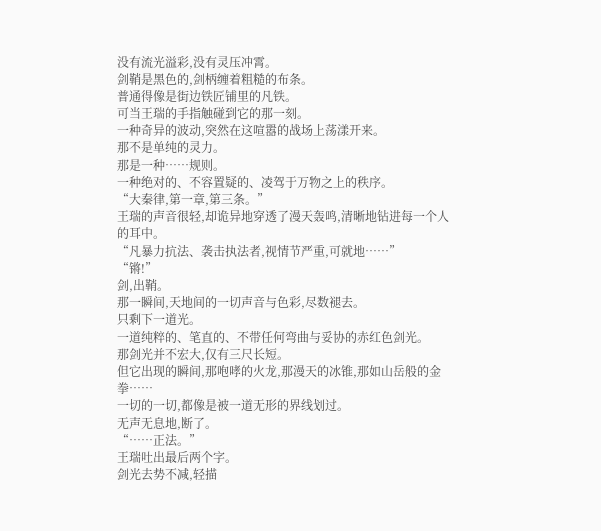没有流光溢彩,没有灵压冲霄。
剑鞘是黑色的,剑柄缠着粗糙的布条。
普通得像是街边铁匠铺里的凡铁。
可当王瑞的手指触碰到它的那一刻。
一种奇异的波动,突然在这喧嚣的战场上荡漾开来。
那不是单纯的灵力。
那是一种……规则。
一种绝对的、不容置疑的、凌驾于万物之上的秩序。
“大秦律,第一章,第三条。”
王瑞的声音很轻,却诡异地穿透了漫天轰鸣,清晰地钻进每一个人的耳中。
“凡暴力抗法、袭击执法者,视情节严重,可就地……”
“锵!”
剑,出鞘。
那一瞬间,天地间的一切声音与色彩,尽数褪去。
只剩下一道光。
一道纯粹的、笔直的、不带任何弯曲与妥协的赤红色剑光。
那剑光并不宏大,仅有三尺长短。
但它出现的瞬间,那咆哮的火龙,那漫天的冰锥,那如山岳般的金拳……
一切的一切,都像是被一道无形的界线划过。
无声无息地,断了。
“……正法。”
王瑞吐出最后两个字。
剑光去势不减,轻描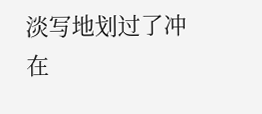淡写地划过了冲在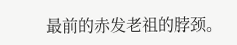最前的赤发老祖的脖颈。